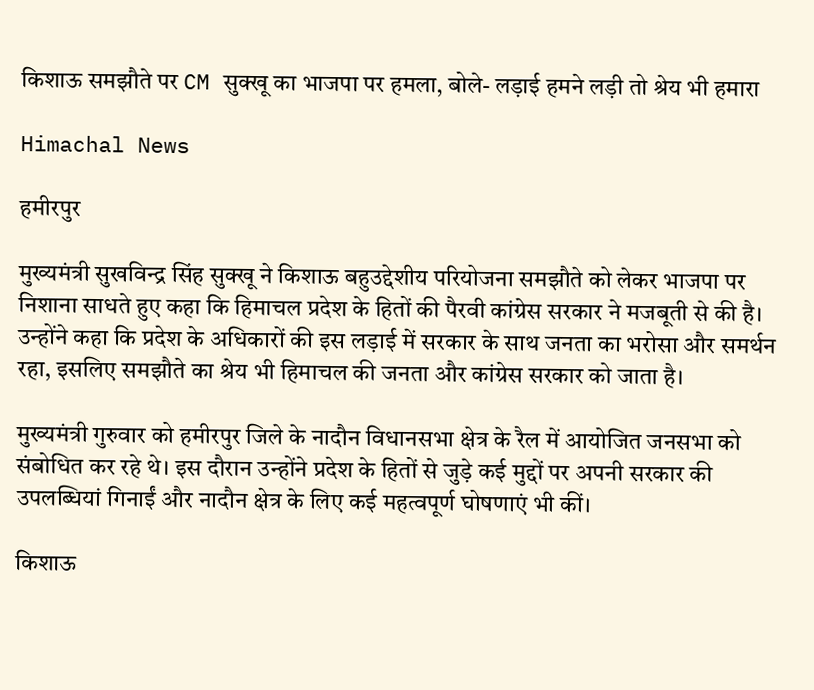किशाऊ समझौते पर CM सुक्खू का भाजपा पर हमला, बोले- लड़ाई हमने लड़ी तो श्रेय भी हमारा

Himachal News

हमीरपुर

मुख्यमंत्री सुखविन्द्र सिंह सुक्खू ने किशाऊ बहुउद्देशीय परियोजना समझौते को लेकर भाजपा पर निशाना साधते हुए कहा कि हिमाचल प्रदेश के हितों की पैरवी कांग्रेस सरकार ने मजबूती से की है। उन्होंने कहा कि प्रदेश के अधिकारों की इस लड़ाई में सरकार के साथ जनता का भरोसा और समर्थन रहा, इसलिए समझौते का श्रेय भी हिमाचल की जनता और कांग्रेस सरकार को जाता है।

मुख्यमंत्री गुरुवार को हमीरपुर जिले के नादौन विधानसभा क्षेत्र के रैल में आयोजित जनसभा को संबोधित कर रहे थे। इस दौरान उन्होंने प्रदेश के हितों से जुड़े कई मुद्दों पर अपनी सरकार की उपलब्धियां गिनाईं और नादौन क्षेत्र के लिए कई महत्वपूर्ण घोषणाएं भी कीं।

किशाऊ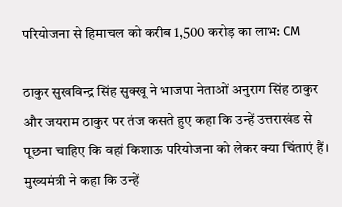परियोजना से हिमाचल को करीब 1,500 करोड़ का लाभ: CM

ठाकुर सुखविन्द्र सिंह सुक्खू ने भाजपा नेताओं अनुराग सिंह ठाकुर और जयराम ठाकुर पर तंज कसते हुए कहा कि उन्हें उत्तराखंड से पूछना चाहिए कि वहां किशाऊ परियोजना को लेकर क्या चिंताएं हैं। मुख्यमंत्री ने कहा कि उन्हें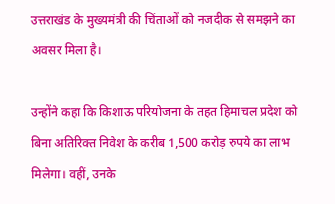उत्तराखंड के मुख्यमंत्री की चिंताओं को नजदीक से समझने का अवसर मिला है।

उन्होंने कहा कि किशाऊ परियोजना के तहत हिमाचल प्रदेश को बिना अतिरिक्त निवेश के करीब 1,500 करोड़ रुपये का लाभ मिलेगा। वहीं, उनके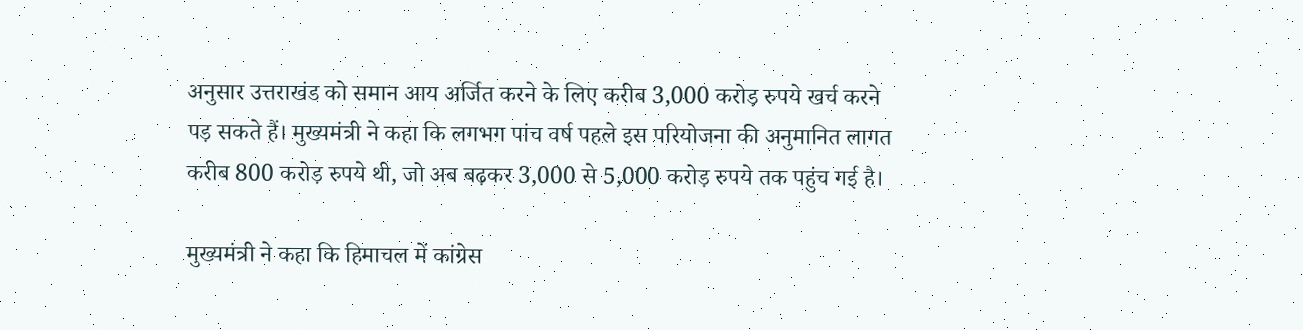अनुसार उत्तराखंड को समान आय अर्जित करने के लिए करीब 3,000 करोड़ रुपये खर्च करने पड़ सकते हैं। मुख्यमंत्री ने कहा कि लगभग पांच वर्ष पहले इस परियोजना की अनुमानित लागत करीब 800 करोड़ रुपये थी, जो अब बढ़कर 3,000 से 5,000 करोड़ रुपये तक पहुंच गई है।

मुख्यमंत्री ने कहा कि हिमाचल में कांग्रेस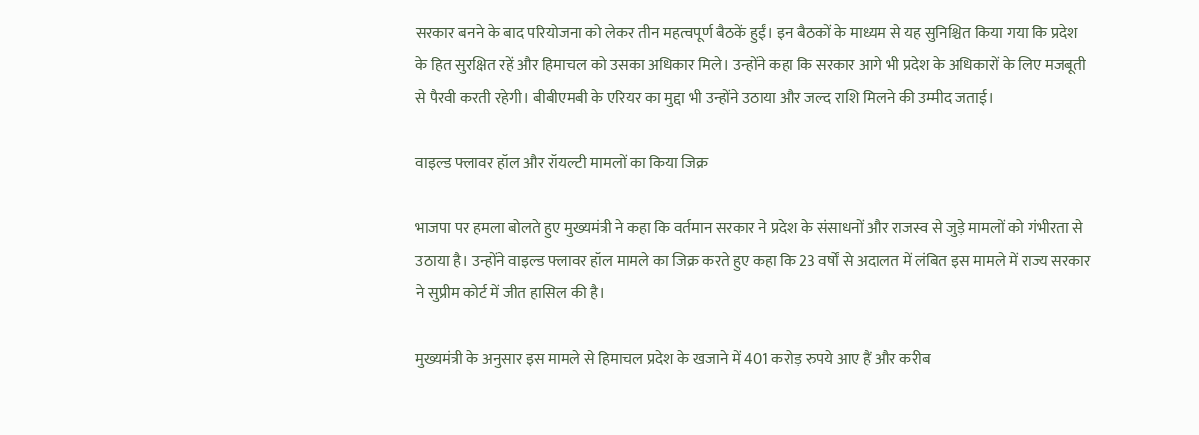सरकार बनने के बाद परियोजना को लेकर तीन महत्वपूर्ण बैठकें हुईं। इन बैठकों के माध्यम से यह सुनिश्चित किया गया कि प्रदेश के हित सुरक्षित रहें और हिमाचल को उसका अधिकार मिले। उन्होंने कहा कि सरकार आगे भी प्रदेश के अधिकारों के लिए मजबूती से पैरवी करती रहेगी। बीबीएमबी के एरियर का मुद्दा भी उन्होंने उठाया और जल्द राशि मिलने की उम्मीद जताई।

वाइल्ड फ्लावर हॉल और रॉयल्टी मामलों का किया जिक्र

भाजपा पर हमला बोलते हुए मुख्यमंत्री ने कहा कि वर्तमान सरकार ने प्रदेश के संसाधनों और राजस्व से जुड़े मामलों को गंभीरता से उठाया है। उन्होंने वाइल्ड फ्लावर हॉल मामले का जिक्र करते हुए कहा कि 23 वर्षों से अदालत में लंबित इस मामले में राज्य सरकार ने सुप्रीम कोर्ट में जीत हासिल की है।

मुख्यमंत्री के अनुसार इस मामले से हिमाचल प्रदेश के खजाने में 401 करोड़ रुपये आए हैं और करीब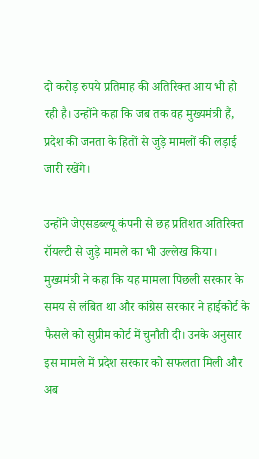दो करोड़ रुपये प्रतिमाह की अतिरिक्त आय भी हो रही है। उन्होंने कहा कि जब तक वह मुख्यमंत्री हैं, प्रदेश की जनता के हितों से जुड़े मामलों की लड़ाई जारी रखेंगे।

उन्होंने जेएसडब्ल्यू कंपनी से छह प्रतिशत अतिरिक्त रॉयल्टी से जुड़े मामले का भी उल्लेख किया। मुख्यमंत्री ने कहा कि यह मामला पिछली सरकार के समय से लंबित था और कांग्रेस सरकार ने हाईकोर्ट के फैसले को सुप्रीम कोर्ट में चुनौती दी। उनके अनुसार इस मामले में प्रदेश सरकार को सफलता मिली और अब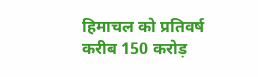हिमाचल को प्रतिवर्ष करीब 150 करोड़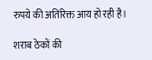रुपये की अतिरिक्त आय हो रही है।

शराब ठेकों की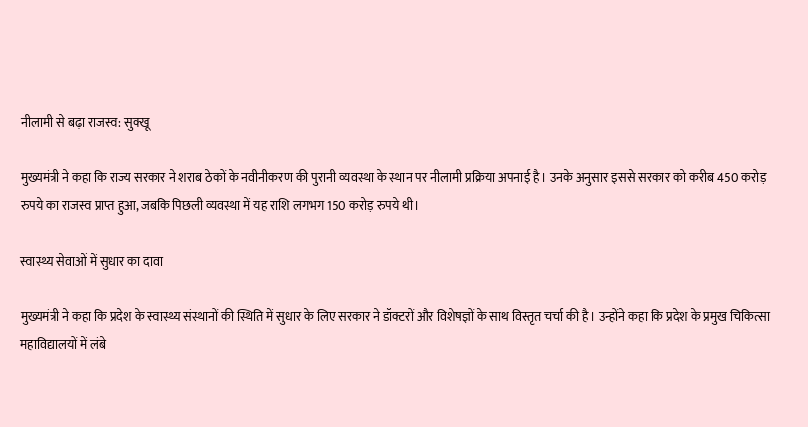नीलामी से बढ़ा राजस्व: सुक्खू

मुख्यमंत्री ने कहा कि राज्य सरकार ने शराब ठेकों के नवीनीकरण की पुरानी व्यवस्था के स्थान पर नीलामी प्रक्रिया अपनाई है। उनके अनुसार इससे सरकार को करीब 450 करोड़ रुपये का राजस्व प्राप्त हुआ, जबकि पिछली व्यवस्था में यह राशि लगभग 150 करोड़ रुपये थी।

स्वास्थ्य सेवाओं में सुधार का दावा

मुख्यमंत्री ने कहा कि प्रदेश के स्वास्थ्य संस्थानों की स्थिति में सुधार के लिए सरकार ने डॉक्टरों और विशेषज्ञों के साथ विस्तृत चर्चा की है। उन्होंने कहा कि प्रदेश के प्रमुख चिकित्सा महाविद्यालयों में लंबे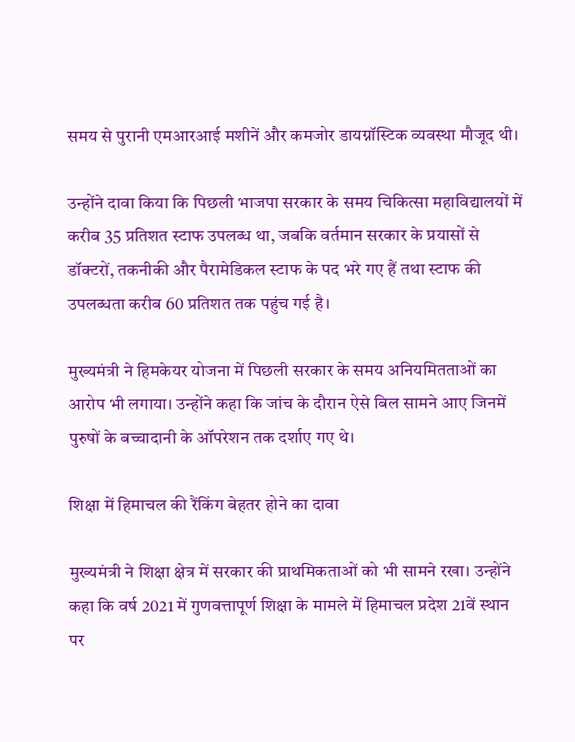समय से पुरानी एमआरआई मशीनें और कमजोर डायग्नॉस्टिक व्यवस्था मौजूद थी।

उन्होंने दावा किया कि पिछली भाजपा सरकार के समय चिकित्सा महाविद्यालयों में करीब 35 प्रतिशत स्टाफ उपलब्ध था, जबकि वर्तमान सरकार के प्रयासों से डॉक्टरों, तकनीकी और पैरामेडिकल स्टाफ के पद भरे गए हैं तथा स्टाफ की उपलब्धता करीब 60 प्रतिशत तक पहुंच गई है।

मुख्यमंत्री ने हिमकेयर योजना में पिछली सरकार के समय अनियमितताओं का आरोप भी लगाया। उन्होंने कहा कि जांच के दौरान ऐसे बिल सामने आए जिनमें पुरुषों के बच्चादानी के ऑपरेशन तक दर्शाए गए थे।

शिक्षा में हिमाचल की रैंकिंग बेहतर होने का दावा

मुख्यमंत्री ने शिक्षा क्षेत्र में सरकार की प्राथमिकताओं को भी सामने रखा। उन्होंने कहा कि वर्ष 2021 में गुणवत्तापूर्ण शिक्षा के मामले में हिमाचल प्रदेश 21वें स्थान पर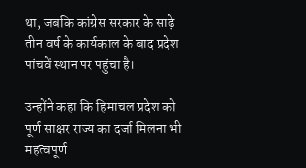था, जबकि कांग्रेस सरकार के साढ़े तीन वर्ष के कार्यकाल के बाद प्रदेश पांचवें स्थान पर पहुंचा है।

उन्होंने कहा कि हिमाचल प्रदेश को पूर्ण साक्षर राज्य का दर्जा मिलना भी महत्वपूर्ण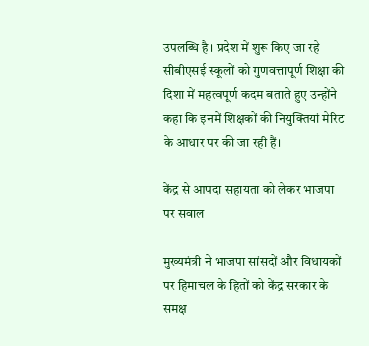उपलब्धि है। प्रदेश में शुरू किए जा रहे सीबीएसई स्कूलों को गुणवत्तापूर्ण शिक्षा की दिशा में महत्वपूर्ण कदम बताते हुए उन्होंने कहा कि इनमें शिक्षकों की नियुक्तियां मेरिट के आधार पर की जा रही हैं।

केंद्र से आपदा सहायता को लेकर भाजपा पर सवाल

मुख्यमंत्री ने भाजपा सांसदों और विधायकों पर हिमाचल के हितों को केंद्र सरकार के समक्ष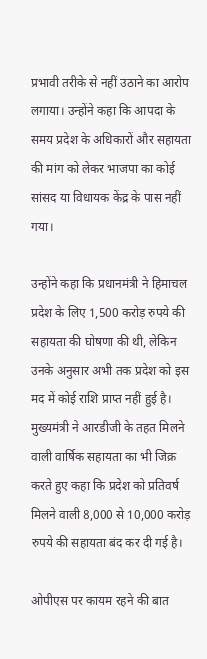प्रभावी तरीके से नहीं उठाने का आरोप लगाया। उन्होंने कहा कि आपदा के समय प्रदेश के अधिकारों और सहायता की मांग को लेकर भाजपा का कोई सांसद या विधायक केंद्र के पास नहीं गया।

उन्होंने कहा कि प्रधानमंत्री ने हिमाचल प्रदेश के लिए 1,500 करोड़ रुपये की सहायता की घोषणा की थी, लेकिन उनके अनुसार अभी तक प्रदेश को इस मद में कोई राशि प्राप्त नहीं हुई है। मुख्यमंत्री ने आरडीजी के तहत मिलने वाली वार्षिक सहायता का भी जिक्र करते हुए कहा कि प्रदेश को प्रतिवर्ष मिलने वाली 8,000 से 10,000 करोड़ रुपये की सहायता बंद कर दी गई है।

ओपीएस पर कायम रहने की बात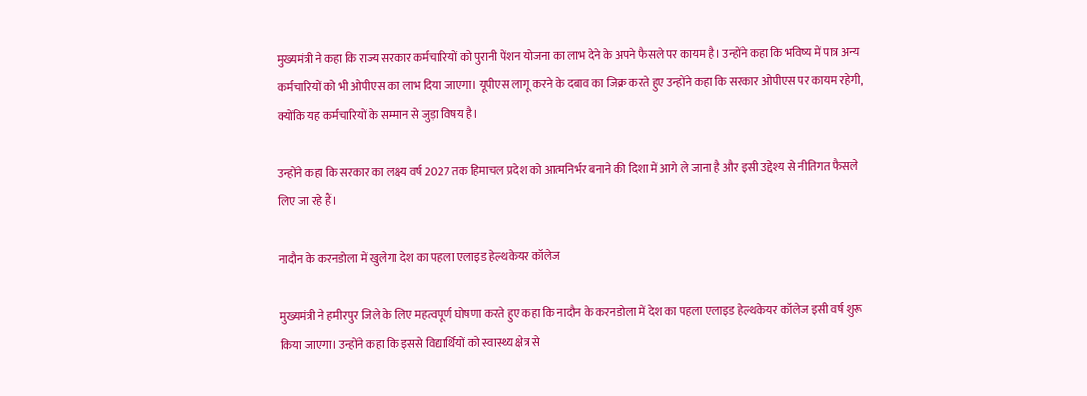मुख्यमंत्री ने कहा कि राज्य सरकार कर्मचारियों को पुरानी पेंशन योजना का लाभ देने के अपने फैसले पर कायम है। उन्होंने कहा कि भविष्य में पात्र अन्य कर्मचारियों को भी ओपीएस का लाभ दिया जाएगा। यूपीएस लागू करने के दबाव का जिक्र करते हुए उन्होंने कहा कि सरकार ओपीएस पर कायम रहेगी, क्योंकि यह कर्मचारियों के सम्मान से जुड़ा विषय है।

उन्होंने कहा कि सरकार का लक्ष्य वर्ष 2027 तक हिमाचल प्रदेश को आत्मनिर्भर बनाने की दिशा में आगे ले जाना है और इसी उद्देश्य से नीतिगत फैसले लिए जा रहे हैं।

नादौन के करनडोला में खुलेगा देश का पहला एलाइड हेल्थकेयर कॉलेज

मुख्यमंत्री ने हमीरपुर जिले के लिए महत्वपूर्ण घोषणा करते हुए कहा कि नादौन के करनडोला में देश का पहला एलाइड हेल्थकेयर कॉलेज इसी वर्ष शुरू किया जाएगा। उन्होंने कहा कि इससे विद्यार्थियों को स्वास्थ्य क्षेत्र से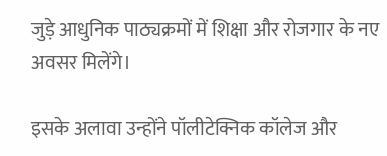जुड़े आधुनिक पाठ्यक्रमों में शिक्षा और रोजगार के नए अवसर मिलेंगे।

इसके अलावा उन्होंने पॉलीटेक्निक कॉलेज और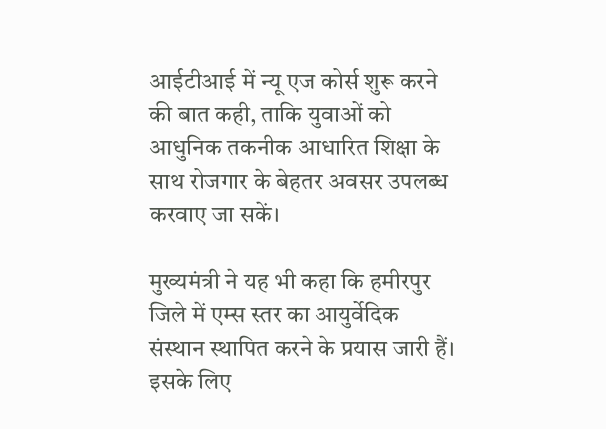आईटीआई में न्यू एज कोर्स शुरू करने की बात कही, ताकि युवाओं को आधुनिक तकनीक आधारित शिक्षा के साथ रोजगार के बेहतर अवसर उपलब्ध करवाए जा सकें।

मुख्यमंत्री ने यह भी कहा कि हमीरपुर जिले में एम्स स्तर का आयुर्वेदिक संस्थान स्थापित करने के प्रयास जारी हैं। इसके लिए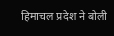हिमाचल प्रदेश ने बोली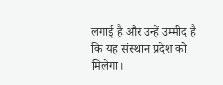लगाई है और उन्हें उम्मीद है कि यह संस्थान प्रदेश को मिलेगा।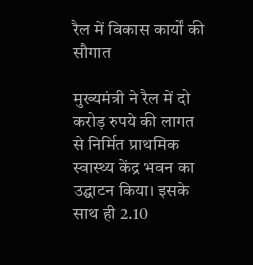रैल में विकास कार्यों की सौगात

मुख्यमंत्री ने रैल में दो करोड़ रुपये की लागत से निर्मित प्राथमिक स्वास्थ्य केंद्र भवन का उद्घाटन किया। इसके साथ ही 2.10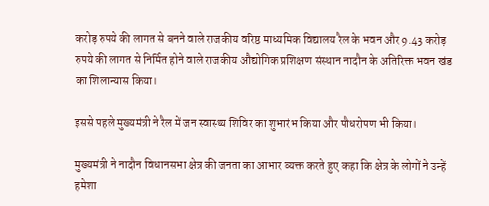करोड़ रुपये की लागत से बनने वाले राजकीय वरिष्ठ माध्यमिक विद्यालय रैल के भवन और 9.43 करोड़ रुपये की लागत से निर्मित होने वाले राजकीय औद्योगिक प्रशिक्षण संस्थान नादौन के अतिरिक्त भवन खंड का शिलान्यास किया।

इससे पहले मुख्यमंत्री ने रैल में जन स्वास्थ्य शिविर का शुभारंभ किया और पौधरोपण भी किया।

मुख्यमंत्री ने नादौन विधानसभा क्षेत्र की जनता का आभार व्यक्त करते हुए कहा कि क्षेत्र के लोगों ने उन्हें हमेशा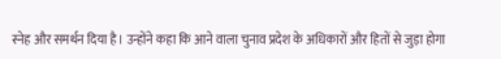स्नेह और समर्थन दिया है। उन्होंने कहा कि आने वाला चुनाव प्रदेश के अधिकारों और हितों से जुड़ा होगा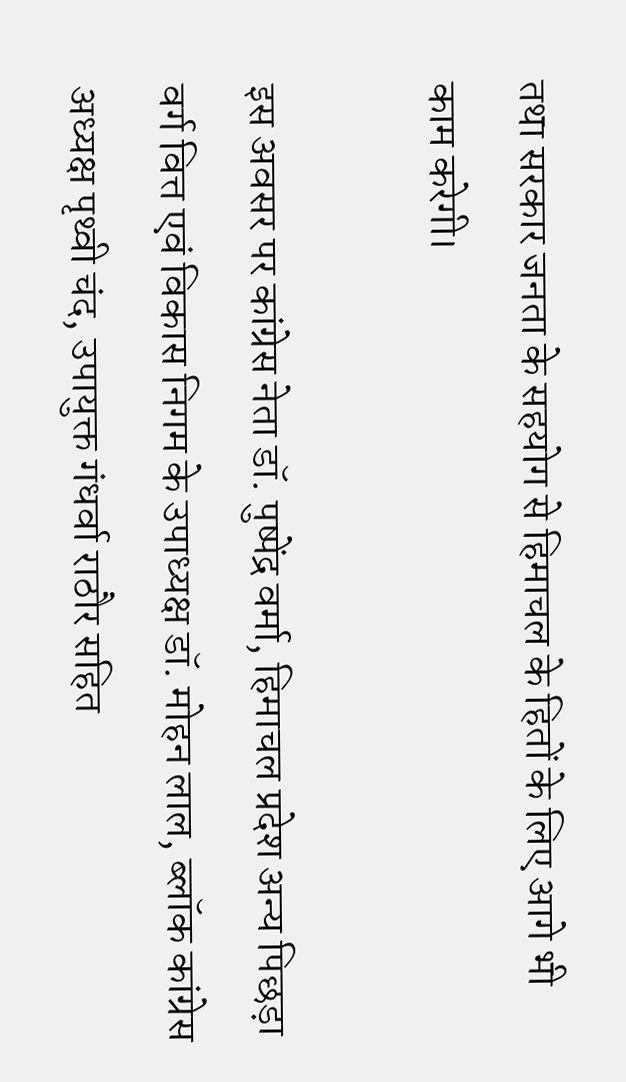तथा सरकार जनता के सहयोग से हिमाचल के हितों के लिए आगे भी काम करेगी।

इस अवसर पर कांग्रेस नेता डॉ. पुष्पेंद्र वर्मा, हिमाचल प्रदेश अन्य पिछड़ा वर्ग वित्त एवं विकास निगम के उपाध्यक्ष डॉ. मोहन लाल, ब्लॉक कांग्रेस अध्यक्ष पृथ्वी चंद, उपायुक्त गंधर्वा राठौर सहित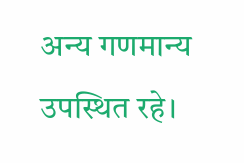अन्य गणमान्य उपस्थित रहे।